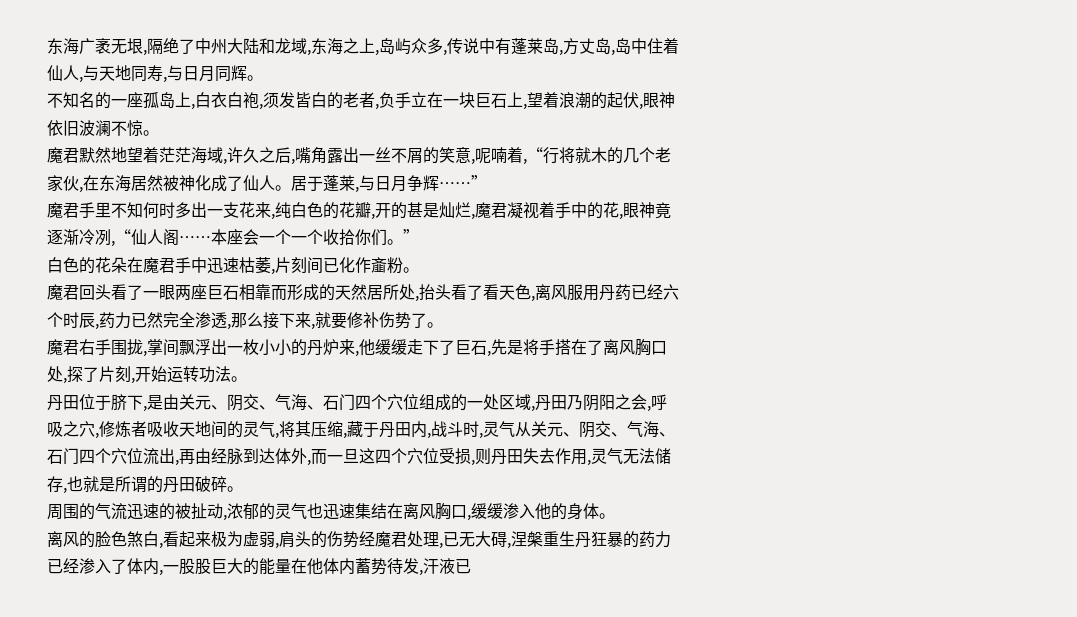东海广袤无垠,隔绝了中州大陆和龙域,东海之上,岛屿众多,传说中有蓬莱岛,方丈岛,岛中住着仙人,与天地同寿,与日月同辉。
不知名的一座孤岛上,白衣白袍,须发皆白的老者,负手立在一块巨石上,望着浪潮的起伏,眼神依旧波澜不惊。
魔君默然地望着茫茫海域,许久之后,嘴角露出一丝不屑的笑意,呢喃着,“行将就木的几个老家伙,在东海居然被神化成了仙人。居于蓬莱,与日月争辉……”
魔君手里不知何时多出一支花来,纯白色的花瓣,开的甚是灿烂,魔君凝视着手中的花,眼神竟逐渐冷冽,“仙人阁……本座会一个一个收拾你们。”
白色的花朵在魔君手中迅速枯萎,片刻间已化作齑粉。
魔君回头看了一眼两座巨石相靠而形成的天然居所处,抬头看了看天色,离风服用丹药已经六个时辰,药力已然完全渗透,那么接下来,就要修补伤势了。
魔君右手围拢,掌间飘浮出一枚小小的丹炉来,他缓缓走下了巨石,先是将手搭在了离风胸口处,探了片刻,开始运转功法。
丹田位于脐下,是由关元、阴交、气海、石门四个穴位组成的一处区域,丹田乃阴阳之会,呼吸之穴,修炼者吸收天地间的灵气,将其压缩,藏于丹田内,战斗时,灵气从关元、阴交、气海、石门四个穴位流出,再由经脉到达体外,而一旦这四个穴位受损,则丹田失去作用,灵气无法储存,也就是所谓的丹田破碎。
周围的气流迅速的被扯动,浓郁的灵气也迅速集结在离风胸口,缓缓渗入他的身体。
离风的脸色煞白,看起来极为虚弱,肩头的伤势经魔君处理,已无大碍,涅槃重生丹狂暴的药力已经渗入了体内,一股股巨大的能量在他体内蓄势待发,汗液已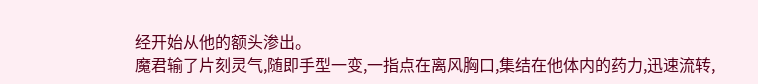经开始从他的额头渗出。
魔君输了片刻灵气,随即手型一变,一指点在离风胸口,集结在他体内的药力,迅速流转,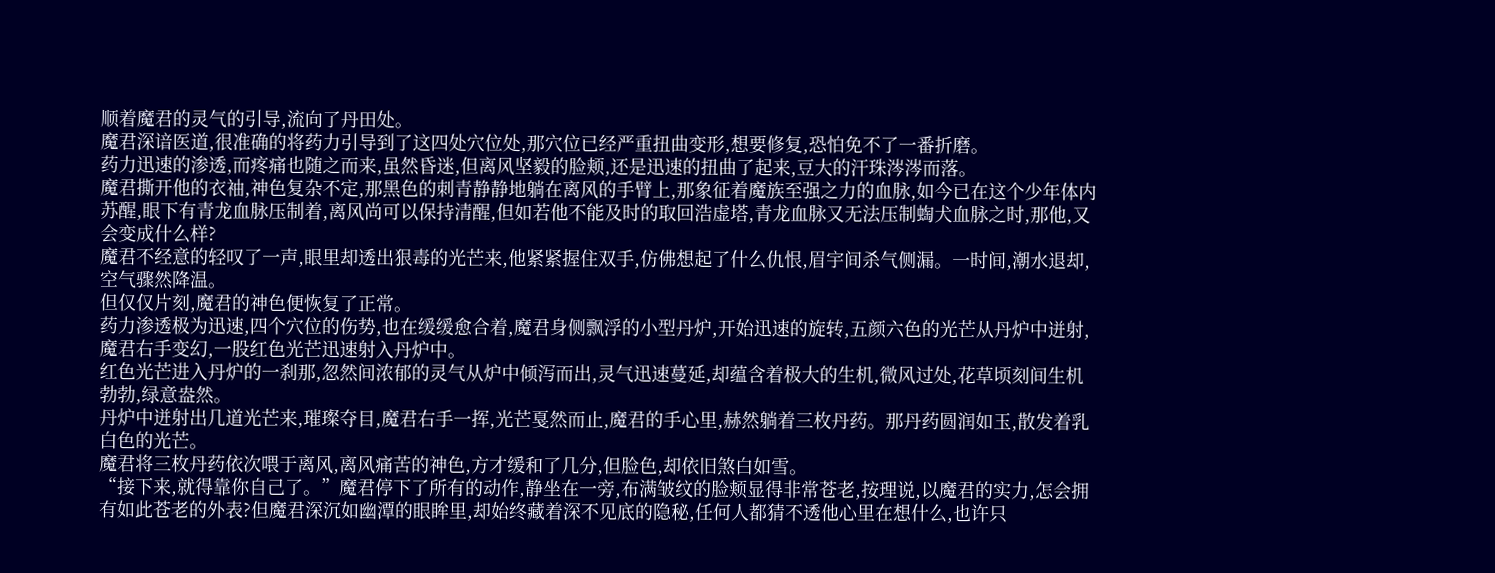顺着魔君的灵气的引导,流向了丹田处。
魔君深谙医道,很准确的将药力引导到了这四处穴位处,那穴位已经严重扭曲变形,想要修复,恐怕免不了一番折磨。
药力迅速的渗透,而疼痛也随之而来,虽然昏迷,但离风坚毅的脸颊,还是迅速的扭曲了起来,豆大的汗珠涔涔而落。
魔君撕开他的衣袖,神色复杂不定,那黑色的刺青静静地躺在离风的手臂上,那象征着魔族至强之力的血脉,如今已在这个少年体内苏醒,眼下有青龙血脉压制着,离风尚可以保持清醒,但如若他不能及时的取回浩虚塔,青龙血脉又无法压制蜪犬血脉之时,那他,又会变成什么样?
魔君不经意的轻叹了一声,眼里却透出狠毒的光芒来,他紧紧握住双手,仿佛想起了什么仇恨,眉宇间杀气侧漏。一时间,潮水退却,空气骤然降温。
但仅仅片刻,魔君的神色便恢复了正常。
药力渗透极为迅速,四个穴位的伤势,也在缓缓愈合着,魔君身侧飘浮的小型丹炉,开始迅速的旋转,五颜六色的光芒从丹炉中迸射,魔君右手变幻,一股红色光芒迅速射入丹炉中。
红色光芒进入丹炉的一刹那,忽然间浓郁的灵气从炉中倾泻而出,灵气迅速蔓延,却蕴含着极大的生机,微风过处,花草顷刻间生机勃勃,绿意盎然。
丹炉中迸射出几道光芒来,璀璨夺目,魔君右手一挥,光芒戛然而止,魔君的手心里,赫然躺着三枚丹药。那丹药圆润如玉,散发着乳白色的光芒。
魔君将三枚丹药依次喂于离风,离风痛苦的神色,方才缓和了几分,但脸色,却依旧煞白如雪。
“接下来,就得靠你自己了。”魔君停下了所有的动作,静坐在一旁,布满皱纹的脸颊显得非常苍老,按理说,以魔君的实力,怎会拥有如此苍老的外表?但魔君深沉如幽潭的眼眸里,却始终藏着深不见底的隐秘,任何人都猜不透他心里在想什么,也许只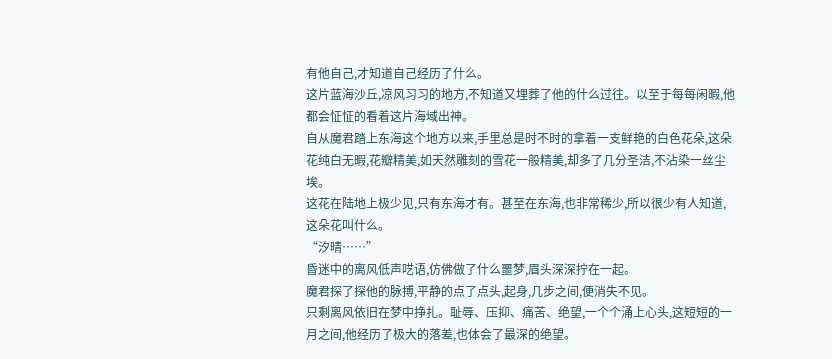有他自己,才知道自己经历了什么。
这片蓝海沙丘,凉风习习的地方,不知道又埋葬了他的什么过往。以至于每每闲暇,他都会怔怔的看着这片海域出神。
自从魔君踏上东海这个地方以来,手里总是时不时的拿着一支鲜艳的白色花朵,这朵花纯白无暇,花瓣精美,如天然雕刻的雪花一般精美,却多了几分圣洁,不沾染一丝尘埃。
这花在陆地上极少见,只有东海才有。甚至在东海,也非常稀少,所以很少有人知道,这朵花叫什么。
“汐晴……”
昏迷中的离风低声呓语,仿佛做了什么噩梦,眉头深深拧在一起。
魔君探了探他的脉搏,平静的点了点头,起身,几步之间,便消失不见。
只剩离风依旧在梦中挣扎。耻辱、压抑、痛苦、绝望,一个个涌上心头,这短短的一月之间,他经历了极大的落差,也体会了最深的绝望。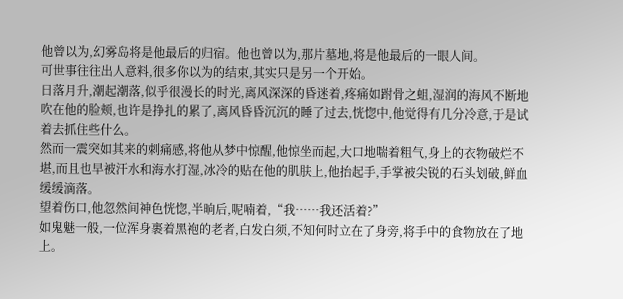他曾以为,幻雾岛将是他最后的归宿。他也曾以为,那片墓地,将是他最后的一眼人间。
可世事往往出人意料,很多你以为的结束,其实只是另一个开始。
日落月升,潮起潮落,似乎很漫长的时光,离风深深的昏迷着,疼痛如跗骨之蛆,湿润的海风不断地吹在他的脸颊,也许是挣扎的累了,离风昏昏沉沉的睡了过去,恍惚中,他觉得有几分冷意,于是试着去抓住些什么。
然而一震突如其来的刺痛感,将他从梦中惊醒,他惊坐而起,大口地喘着粗气,身上的衣物破烂不堪,而且也早被汗水和海水打湿,冰冷的贴在他的肌肤上,他抬起手,手掌被尖锐的石头划破,鲜血缓缓滴落。
望着伤口,他忽然间神色恍惚,半晌后,呢喃着,“我……我还活着?”
如鬼魅一般,一位浑身裹着黑袍的老者,白发白须,不知何时立在了身旁,将手中的食物放在了地上。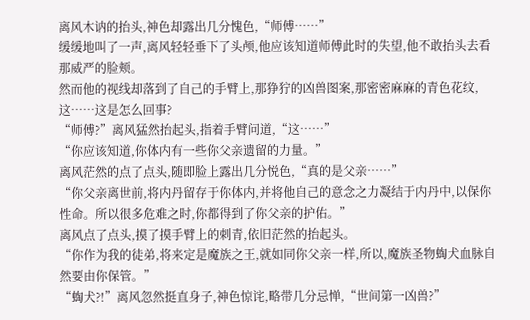离风木讷的抬头,神色却露出几分愧色,“师傅……”
缓缓地叫了一声,离风轻轻垂下了头颅,他应该知道师傅此时的失望,他不敢抬头去看那威严的脸颊。
然而他的视线却落到了自己的手臂上,那狰狞的凶兽图案,那密密麻麻的青色花纹,这……这是怎么回事?
“师傅?”离风猛然抬起头,指着手臂问道,“这……”
“你应该知道,你体内有一些你父亲遗留的力量。”
离风茫然的点了点头,随即脸上露出几分悦色,“真的是父亲……”
“你父亲离世前,将内丹留存于你体内,并将他自己的意念之力凝结于内丹中,以保你性命。所以很多危难之时,你都得到了你父亲的护佑。”
离风点了点头,摸了摸手臂上的刺青,依旧茫然的抬起头。
“你作为我的徒弟,将来定是魔族之王,就如同你父亲一样,所以,魔族圣物蜪犬血脉自然要由你保管。”
“蜪犬?!”离风忽然挺直身子,神色惊诧,略带几分忌惮,“世间第一凶兽?”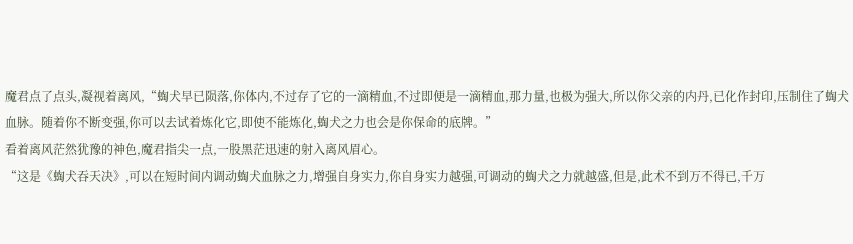魔君点了点头,凝视着离风,“蜪犬早已陨落,你体内,不过存了它的一滴精血,不过即便是一滴精血,那力量,也极为强大,所以你父亲的内丹,已化作封印,压制住了蜪犬血脉。随着你不断变强,你可以去试着炼化它,即使不能炼化,蜪犬之力也会是你保命的底牌。”
看着离风茫然犹豫的神色,魔君指尖一点,一股黑茫迅速的射入离风眉心。
“这是《蜪犬吞天决》,可以在短时间内调动蜪犬血脉之力,增强自身实力,你自身实力越强,可调动的蜪犬之力就越盛,但是,此术不到万不得已,千万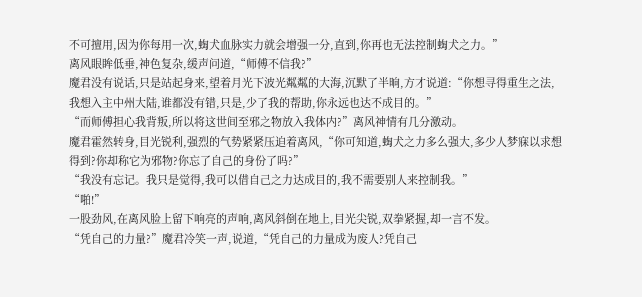不可擅用,因为你每用一次,蜪犬血脉实力就会增强一分,直到,你再也无法控制蜪犬之力。”
离风眼眸低垂,神色复杂,缓声问道,“师傅不信我?”
魔君没有说话,只是站起身来,望着月光下波光粼粼的大海,沉默了半晌,方才说道:“你想寻得重生之法,我想入主中州大陆,谁都没有错,只是,少了我的帮助,你永远也达不成目的。”
“而师傅担心我背叛,所以将这世间至邪之物放入我体内?”离风神情有几分激动。
魔君霍然转身,目光锐利,强烈的气势紧紧压迫着离风,“你可知道,蜪犬之力多么强大,多少人梦寐以求想得到?你却称它为邪物?你忘了自己的身份了吗?”
“我没有忘记。我只是觉得,我可以借自己之力达成目的,我不需要别人来控制我。”
“啪!”
一股劲风,在离风脸上留下响亮的声响,离风斜倒在地上,目光尖锐,双拳紧握,却一言不发。
“凭自己的力量?”魔君冷笑一声,说道,“凭自己的力量成为废人?凭自己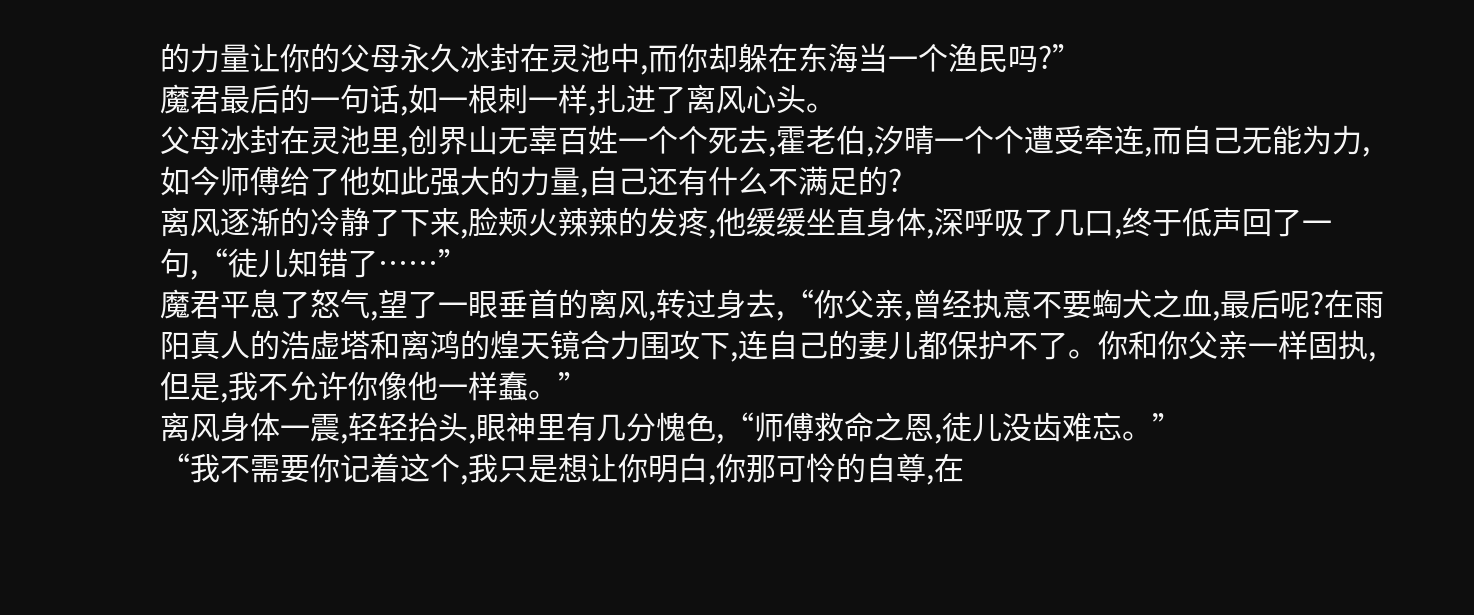的力量让你的父母永久冰封在灵池中,而你却躲在东海当一个渔民吗?”
魔君最后的一句话,如一根刺一样,扎进了离风心头。
父母冰封在灵池里,创界山无辜百姓一个个死去,霍老伯,汐晴一个个遭受牵连,而自己无能为力,如今师傅给了他如此强大的力量,自己还有什么不满足的?
离风逐渐的冷静了下来,脸颊火辣辣的发疼,他缓缓坐直身体,深呼吸了几口,终于低声回了一句,“徒儿知错了……”
魔君平息了怒气,望了一眼垂首的离风,转过身去,“你父亲,曾经执意不要蜪犬之血,最后呢?在雨阳真人的浩虚塔和离鸿的煌天镜合力围攻下,连自己的妻儿都保护不了。你和你父亲一样固执,但是,我不允许你像他一样蠢。”
离风身体一震,轻轻抬头,眼神里有几分愧色,“师傅救命之恩,徒儿没齿难忘。”
“我不需要你记着这个,我只是想让你明白,你那可怜的自尊,在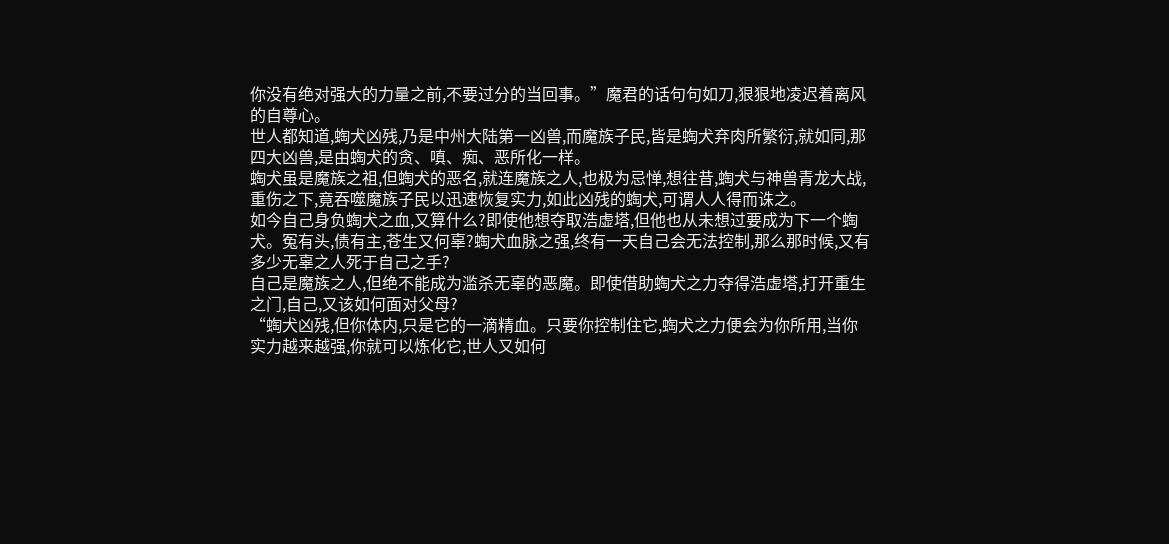你没有绝对强大的力量之前,不要过分的当回事。”魔君的话句句如刀,狠狠地凌迟着离风的自尊心。
世人都知道,蜪犬凶残,乃是中州大陆第一凶兽,而魔族子民,皆是蜪犬弃肉所繁衍,就如同,那四大凶兽,是由蜪犬的贪、嗔、痴、恶所化一样。
蜪犬虽是魔族之祖,但蜪犬的恶名,就连魔族之人,也极为忌惮,想往昔,蜪犬与神兽青龙大战,重伤之下,竟吞噬魔族子民以迅速恢复实力,如此凶残的蜪犬,可谓人人得而诛之。
如今自己身负蜪犬之血,又算什么?即使他想夺取浩虚塔,但他也从未想过要成为下一个蜪犬。冤有头,债有主,苍生又何辜?蜪犬血脉之强,终有一天自己会无法控制,那么那时候,又有多少无辜之人死于自己之手?
自己是魔族之人,但绝不能成为滥杀无辜的恶魔。即使借助蜪犬之力夺得浩虚塔,打开重生之门,自己,又该如何面对父母?
“蜪犬凶残,但你体内,只是它的一滴精血。只要你控制住它,蜪犬之力便会为你所用,当你实力越来越强,你就可以炼化它,世人又如何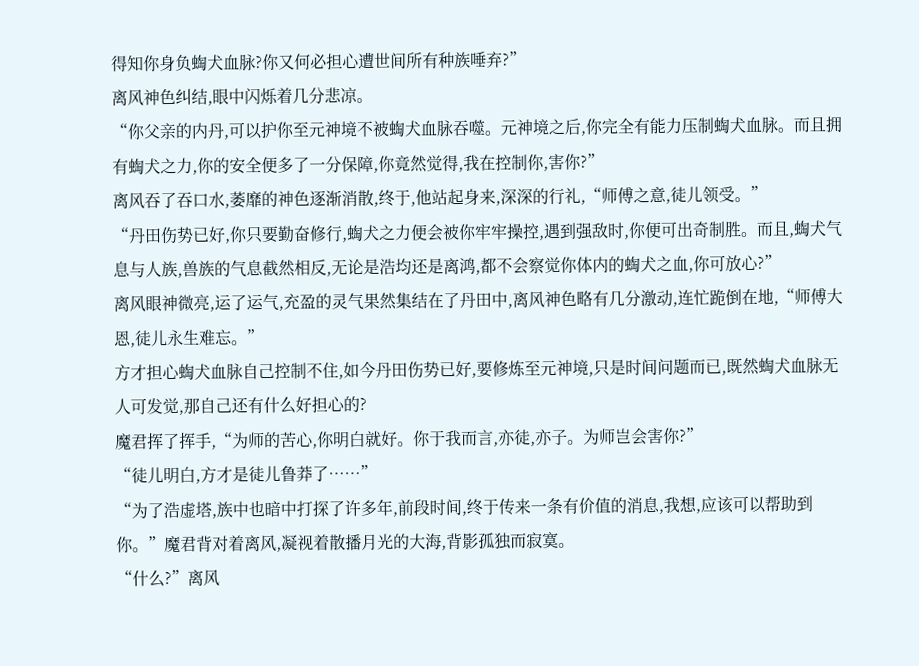得知你身负蜪犬血脉?你又何必担心遭世间所有种族唾弃?”
离风神色纠结,眼中闪烁着几分悲凉。
“你父亲的内丹,可以护你至元神境不被蜪犬血脉吞噬。元神境之后,你完全有能力压制蜪犬血脉。而且拥有蜪犬之力,你的安全便多了一分保障,你竟然觉得,我在控制你,害你?”
离风吞了吞口水,萎靡的神色逐渐消散,终于,他站起身来,深深的行礼,“师傅之意,徒儿领受。”
“丹田伤势已好,你只要勤奋修行,蜪犬之力便会被你牢牢操控,遇到强敌时,你便可出奇制胜。而且,蜪犬气息与人族,兽族的气息截然相反,无论是浩均还是离鸿,都不会察觉你体内的蜪犬之血,你可放心?”
离风眼神微亮,运了运气,充盈的灵气果然集结在了丹田中,离风神色略有几分激动,连忙跪倒在地,“师傅大恩,徒儿永生难忘。”
方才担心蜪犬血脉自己控制不住,如今丹田伤势已好,要修炼至元神境,只是时间问题而已,既然蜪犬血脉无人可发觉,那自己还有什么好担心的?
魔君挥了挥手,“为师的苦心,你明白就好。你于我而言,亦徒,亦子。为师岂会害你?”
“徒儿明白,方才是徒儿鲁莽了……”
“为了浩虚塔,族中也暗中打探了许多年,前段时间,终于传来一条有价值的消息,我想,应该可以帮助到你。”魔君背对着离风,凝视着散播月光的大海,背影孤独而寂寞。
“什么?”离风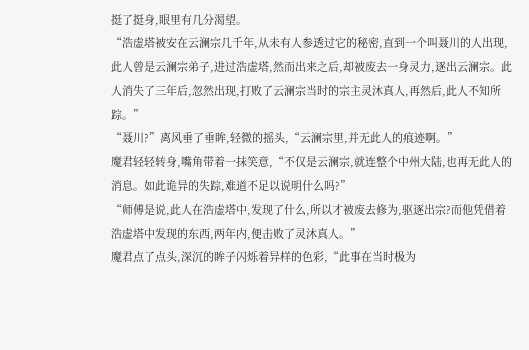挺了挺身,眼里有几分渴望。
“浩虚塔被安在云澜宗几千年,从未有人参透过它的秘密,直到一个叫聂川的人出现,此人曾是云澜宗弟子,进过浩虚塔,然而出来之后,却被废去一身灵力,逐出云澜宗。此人消失了三年后,忽然出现,打败了云澜宗当时的宗主灵沐真人,再然后,此人不知所踪。”
“聂川?”离风垂了垂眸,轻微的摇头,“云澜宗里,并无此人的痕迹啊。”
魔君轻轻转身,嘴角带着一抹笑意,“不仅是云澜宗,就连整个中州大陆,也再无此人的消息。如此诡异的失踪,难道不足以说明什么吗?”
“师傅是说,此人在浩虚塔中,发现了什么,所以才被废去修为,驱逐出宗?而他凭借着浩虚塔中发现的东西,两年内,便击败了灵沐真人。”
魔君点了点头,深沉的眸子闪烁着异样的色彩,“此事在当时极为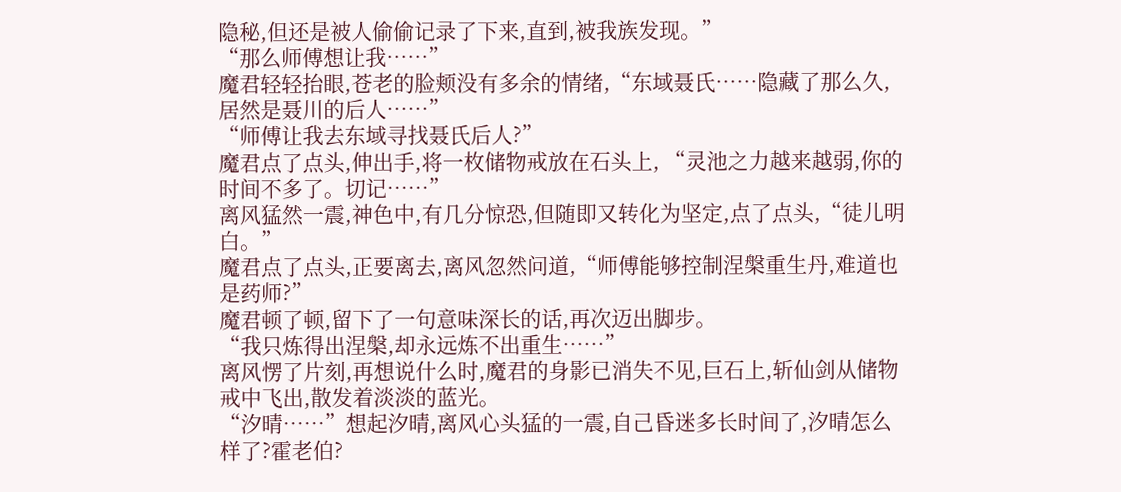隐秘,但还是被人偷偷记录了下来,直到,被我族发现。”
“那么师傅想让我……”
魔君轻轻抬眼,苍老的脸颊没有多余的情绪,“东域聂氏……隐藏了那么久,居然是聂川的后人……”
“师傅让我去东域寻找聂氏后人?”
魔君点了点头,伸出手,将一枚储物戒放在石头上, “灵池之力越来越弱,你的时间不多了。切记……”
离风猛然一震,神色中,有几分惊恐,但随即又转化为坚定,点了点头,“徒儿明白。”
魔君点了点头,正要离去,离风忽然问道,“师傅能够控制涅槃重生丹,难道也是药师?”
魔君顿了顿,留下了一句意味深长的话,再次迈出脚步。
“我只炼得出涅槃,却永远炼不出重生……”
离风愣了片刻,再想说什么时,魔君的身影已消失不见,巨石上,斩仙剑从储物戒中飞出,散发着淡淡的蓝光。
“汐晴……”想起汐晴,离风心头猛的一震,自己昏迷多长时间了,汐晴怎么样了?霍老伯?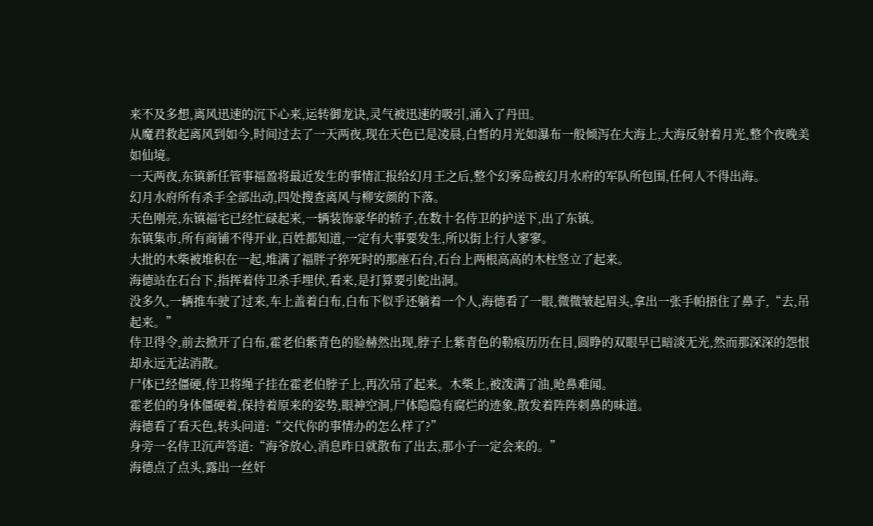来不及多想,离风迅速的沉下心来,运转御龙诀,灵气被迅速的吸引,涌入了丹田。
从魔君救起离风到如今,时间过去了一天两夜,现在天色已是凌晨,白皙的月光如瀑布一般倾泻在大海上,大海反射着月光,整个夜晚美如仙境。
一天两夜,东镇新任管事福盈将最近发生的事情汇报给幻月王之后,整个幻雾岛被幻月水府的军队所包围,任何人不得出海。
幻月水府所有杀手全部出动,四处搜查离风与柳安颜的下落。
天色刚亮,东镇福宅已经忙碌起来,一辆装饰豪华的轿子,在数十名侍卫的护送下,出了东镇。
东镇集市,所有商铺不得开业,百姓都知道,一定有大事要发生,所以街上行人寥寥。
大批的木柴被堆积在一起,堆满了福胖子猝死时的那座石台,石台上两根高高的木柱竖立了起来。
海德站在石台下,指挥着侍卫杀手埋伏,看来,是打算要引蛇出洞。
没多久,一辆推车驶了过来,车上盖着白布,白布下似乎还躺着一个人,海德看了一眼,微微皱起眉头,拿出一张手帕捂住了鼻子,“去,吊起来。”
侍卫得令,前去掀开了白布,霍老伯紫青色的脸赫然出现,脖子上紫青色的勒痕历历在目,圆睁的双眼早已暗淡无光,然而那深深的怨恨却永远无法消散。
尸体已经僵硬,侍卫将绳子挂在霍老伯脖子上,再次吊了起来。木柴上,被泼满了油,呛鼻难闻。
霍老伯的身体僵硬着,保持着原来的姿势,眼神空洞,尸体隐隐有腐烂的迹象,散发着阵阵刺鼻的味道。
海德看了看天色,转头问道:“交代你的事情办的怎么样了?”
身旁一名侍卫沉声答道:“海爷放心,消息昨日就散布了出去,那小子一定会来的。”
海德点了点头,露出一丝奸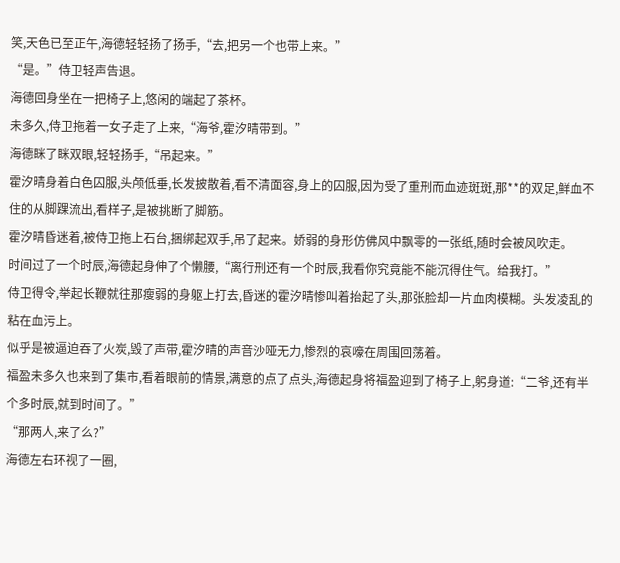笑,天色已至正午,海德轻轻扬了扬手,“去,把另一个也带上来。”
“是。”侍卫轻声告退。
海德回身坐在一把椅子上,悠闲的端起了茶杯。
未多久,侍卫拖着一女子走了上来,“海爷,霍汐晴带到。”
海德眯了眯双眼,轻轻扬手,“吊起来。”
霍汐晴身着白色囚服,头颅低垂,长发披散着,看不清面容,身上的囚服,因为受了重刑而血迹斑斑,那**的双足,鲜血不住的从脚踝流出,看样子,是被挑断了脚筋。
霍汐晴昏迷着,被侍卫拖上石台,捆绑起双手,吊了起来。娇弱的身形仿佛风中飘零的一张纸,随时会被风吹走。
时间过了一个时辰,海德起身伸了个懒腰,“离行刑还有一个时辰,我看你究竟能不能沉得住气。给我打。”
侍卫得令,举起长鞭就往那瘦弱的身躯上打去,昏迷的霍汐晴惨叫着抬起了头,那张脸却一片血肉模糊。头发凌乱的粘在血污上。
似乎是被逼迫吞了火炭,毁了声带,霍汐晴的声音沙哑无力,惨烈的哀嚎在周围回荡着。
福盈未多久也来到了集市,看着眼前的情景,满意的点了点头,海德起身将福盈迎到了椅子上,躬身道:“二爷,还有半个多时辰,就到时间了。”
“那两人,来了么?”
海德左右环视了一圈,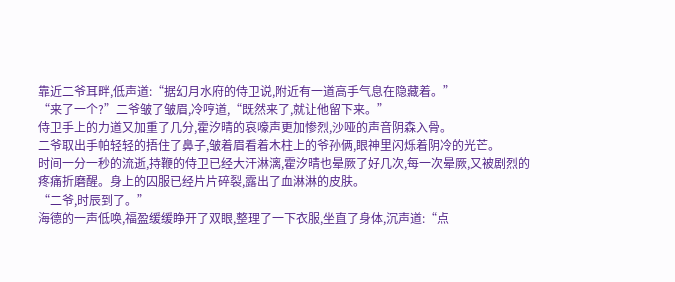靠近二爷耳畔,低声道:“据幻月水府的侍卫说,附近有一道高手气息在隐藏着。”
“来了一个?”二爷皱了皱眉,冷哼道,“既然来了,就让他留下来。”
侍卫手上的力道又加重了几分,霍汐晴的哀嚎声更加惨烈,沙哑的声音阴森入骨。
二爷取出手帕轻轻的捂住了鼻子,皱着眉看着木柱上的爷孙俩,眼神里闪烁着阴冷的光芒。
时间一分一秒的流逝,持鞭的侍卫已经大汗淋漓,霍汐晴也晕厥了好几次,每一次晕厥,又被剧烈的疼痛折磨醒。身上的囚服已经片片碎裂,露出了血淋淋的皮肤。
“二爷,时辰到了。”
海德的一声低唤,福盈缓缓睁开了双眼,整理了一下衣服,坐直了身体,沉声道:“点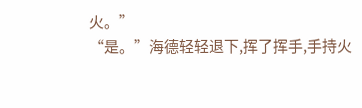火。”
“是。”海德轻轻退下,挥了挥手,手持火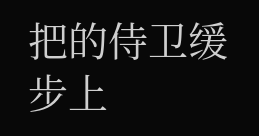把的侍卫缓步上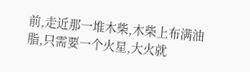前,走近那一堆木柴,木柴上布满油脂,只需要一个火星,大火就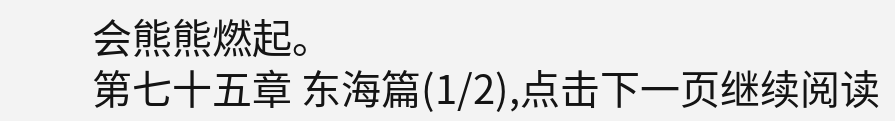会熊熊燃起。
第七十五章 东海篇(1/2),点击下一页继续阅读